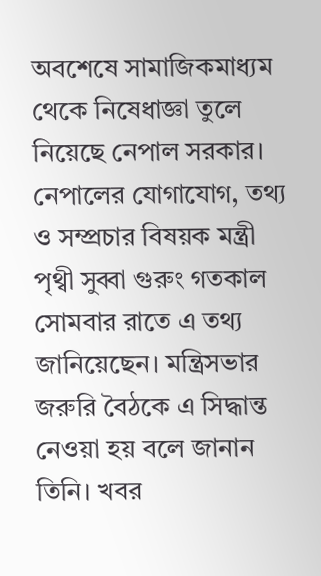অবশেষে সামাজিকমাধ্যম থেকে নিষেধাজ্ঞা তুলে নিয়েছে নেপাল সরকার। নেপালের যোগাযোগ, তথ্য ও সম্প্রচার বিষয়ক মন্ত্রী পৃথ্বী সুব্বা গুরুং গতকাল সোমবার রাতে এ তথ্য জানিয়েছেন। মন্ত্রিসভার জরুরি বৈঠকে এ সিদ্ধান্ত নেওয়া হয় বলে জানান তিনি। খবর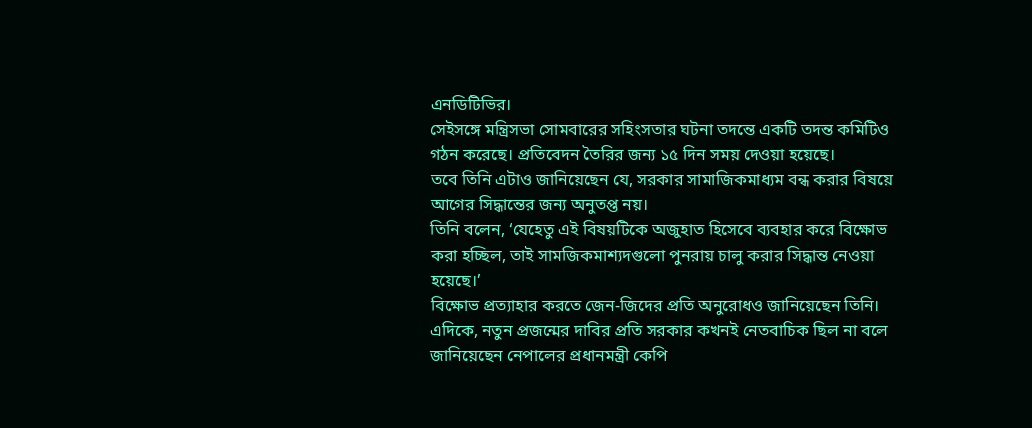এনডিটিভির।
সেইসঙ্গে মন্ত্রিসভা সোমবারের সহিংসতার ঘটনা তদন্তে একটি তদন্ত কমিটিও গঠন করেছে। প্রতিবেদন তৈরির জন্য ১৫ দিন সময় দেওয়া হয়েছে।
তবে তিনি এটাও জানিয়েছেন যে, সরকার সামাজিকমাধ্যম বন্ধ করার বিষয়ে আগের সিদ্ধান্তের জন্য অনুতপ্ত নয়।
তিনি বলেন, ‘যেহেতু এই বিষয়টিকে অজুহাত হিসেবে ব্যবহার করে বিক্ষোভ করা হচ্ছিল, তাই সামজিকমাশ্যদগুলো পুনরায় চালু করার সিদ্ধান্ত নেওয়া হয়েছে।’
বিক্ষোভ প্রত্যাহার করতে জেন-জিদের প্রতি অনুরোধও জানিয়েছেন তিনি।
এদিকে, নতুন প্রজন্মের দাবির প্রতি সরকার কখনই নেতবাচিক ছিল না বলে জানিয়েছেন নেপালের প্রধানমন্ত্রী কেপি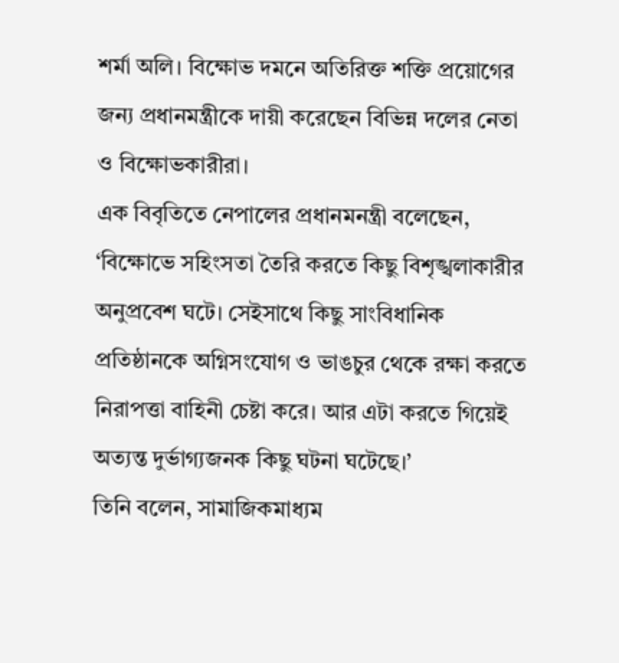শর্মা অলি। বিক্ষোভ দমনে অতিরিক্ত শক্তি প্রয়োগের জন্য প্রধানমন্ত্রীকে দায়ী করেছেন বিভিন্ন দলের নেতা ও বিক্ষোভকারীরা।
এক বিবৃতিতে নেপালের প্রধানমনন্ত্রী বলেছেন, ‘বিক্ষোভে সহিংসতা তৈরি করতে কিছু বিশৃঙ্খলাকারীর অনুপ্রবেশ ঘটে। সেইসাথে কিছু সাংবিধানিক প্রতিষ্ঠানকে অগ্নিসংযোগ ও ভাঙচুর থেকে রক্ষা করতে নিরাপত্তা বাহিনী চেষ্টা করে। আর এটা করতে গিয়েই অত্যন্ত দুর্ভাগ্যজনক কিছু ঘটনা ঘটেছে।’
তিনি বলেন, সামাজিকমাধ্যম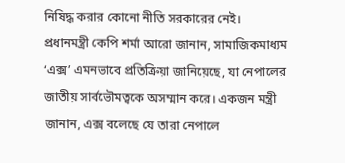নিষিদ্ধ করার কোনো নীতি সরকারের নেই।
প্রধানমন্ত্রী কেপি শর্মা আরো জানান, সামাজিকমাধ্যম ‘এক্স’ এমনভাবে প্রতিক্রিয়া জানিয়েছে, যা নেপালের জাতীয় সার্বভৌমত্বকে অসম্মান করে। একজন মন্ত্রী জানান, এক্স বলেছে যে তারা নেপালে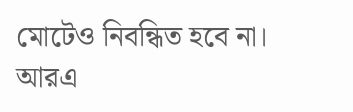মোটেও নিবন্ধিত হবে না।
আরএ